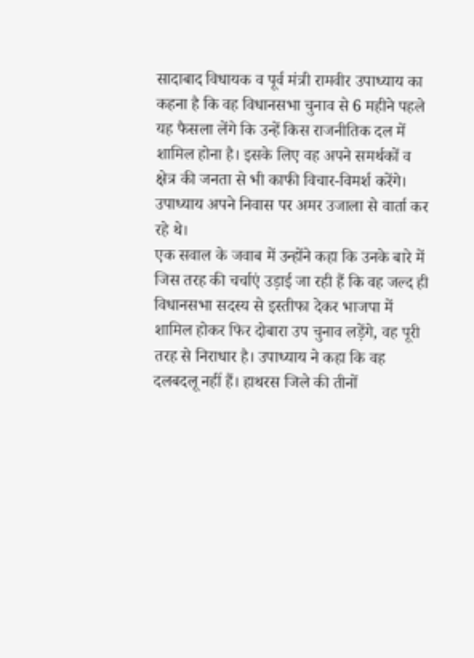सादाबाद विधायक व पूर्व मंत्री रामवीर उपाध्याय का कहना है कि वह विधानसभा चुनाव से 6 महीने पहले यह फैसला लेंगे कि उन्हें किस राजनीतिक दल में शामिल होना है। इसके लिए वह अपने समर्थकों व क्षेत्र की जनता से भी काफी विचार-विमर्श करेंगे। उपाध्याय अपने निवास पर अमर उजाला से वार्ता कर रहे थे।
एक सवाल के जवाब में उन्होंने कहा कि उनके बारे में जिस तरह की चर्चाएं उड़ाई जा रही हैं कि वह जल्द ही विधानसभा सदस्य से इस्तीफा देकर भाजपा में शामिल होकर फिर दोबारा उप चुनाव लड़ेंगे, वह पूरी तरह से निराधार है। उपाध्याय ने कहा कि वह दलबदलू नहीं हैं। हाथरस जिले की तीनों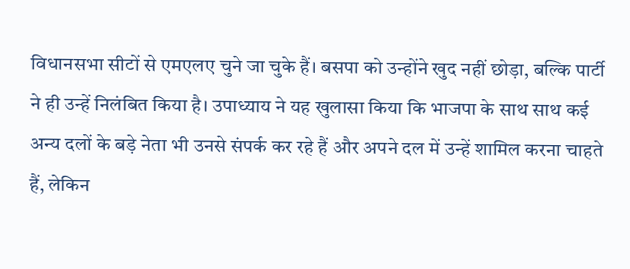विधानसभा सीटों से एमएलए चुने जा चुके हैं। बसपा को उन्होंने खुद नहीं छोड़ा, बल्कि पार्टी ने ही उन्हें निलंबित किया है। उपाध्याय ने यह खुलासा किया कि भाजपा के साथ साथ कई अन्य दलों के बड़े नेता भी उनसे संपर्क कर रहे हैं और अपने दल में उन्हें शामिल करना चाहते हैं, लेकिन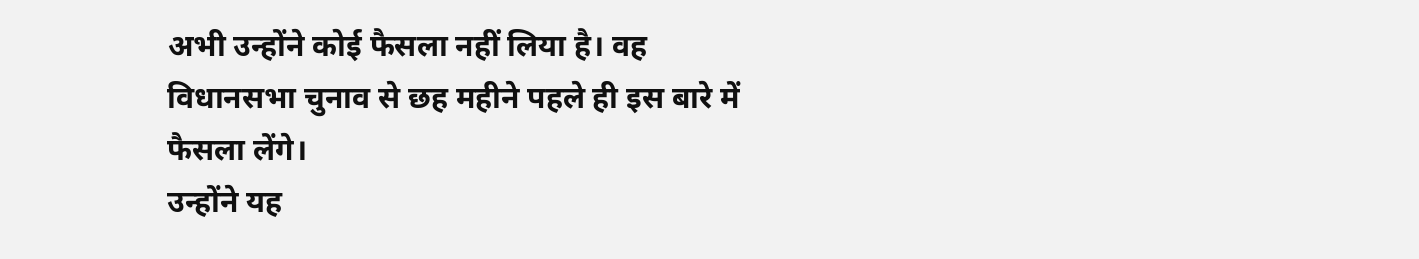अभी उन्होंने कोई फैसला नहीं लिया है। वह विधानसभा चुनाव से छह महीने पहले ही इस बारे में फैसला लेंगे।
उन्होंने यह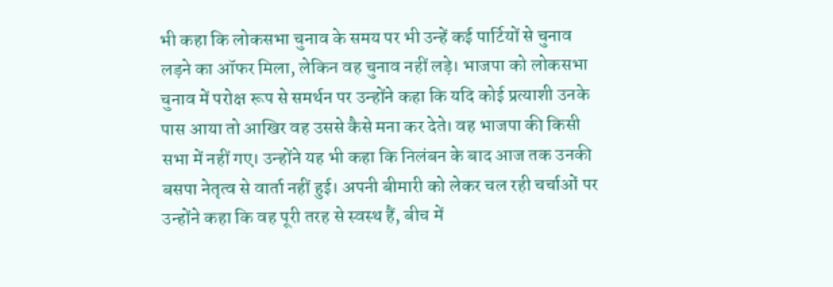भी कहा कि लोकसभा चुनाव के समय पर भी उन्हें कई पार्टियों से चुनाव लड़ने का ऑफर मिला, लेकिन वह चुनाव नहीं लड़े। भाजपा को लोकसभा चुनाव में परोक्ष रूप से समर्थन पर उन्होंने कहा कि यदि कोई प्रत्याशी उनके पास आया तो आखिर वह उससे कैसे मना कर देते। वह भाजपा की किसी सभा में नहीं गए। उन्होंने यह भी कहा कि निलंबन के बाद आज तक उनकी बसपा नेतृत्व से वार्ता नहीं हुई। अपनी बीमारी को लेकर चल रही चर्चाओं पर उन्होंने कहा कि वह पूरी तरह से स्वस्थ हैं, बीच में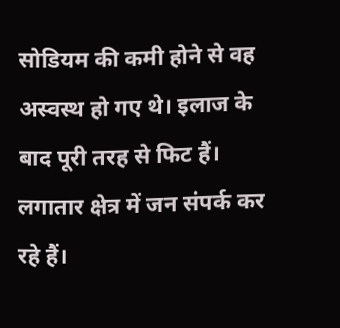सोडियम की कमी होने से वह अस्वस्थ हो गए थे। इलाज के बाद पूरी तरह से फिट हैं। लगातार क्षेत्र में जन संपर्क कर रहे हैं।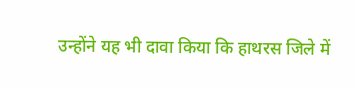उन्होंने यह भी दावा किया कि हाथरस जिले में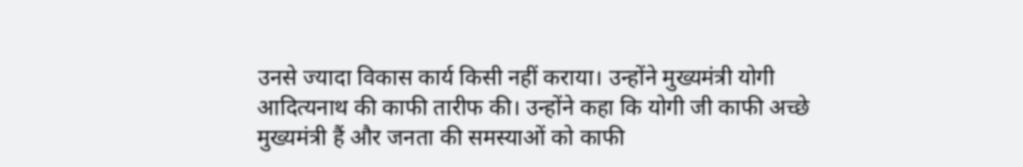उनसे ज्यादा विकास कार्य किसी नहीं कराया। उन्होंने मुख्यमंत्री योगी आदित्यनाथ की काफी तारीफ की। उन्होंने कहा कि योगी जी काफी अच्छे मुख्यमंत्री हैं और जनता की समस्याओं को काफी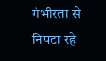गंभीरता से निपटा रहे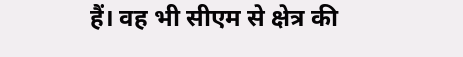हैं। वह भी सीएम से क्षेत्र की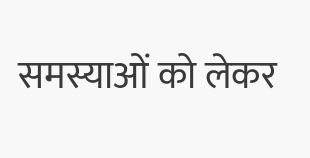समस्याओं को लेकर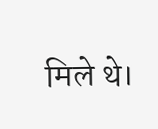मिले थे।